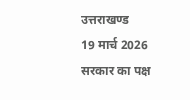उत्तराखण्ड
19 मार्च 2026
सरकार का पक्ष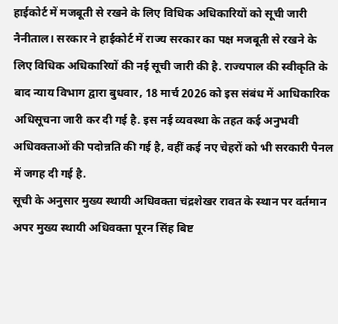हाईकोर्ट में मजबूती से रखने के लिए विधिक अधिकारियों को सूची जारी
नैनीताल। सरकार ने हाईकोर्ट में राज्य सरकार का पक्ष मजबूती से रखने के लिए विधिक अधिकारियों की नई सूची जारी की है. राज्यपाल की स्वीकृति के बाद न्याय विभाग द्वारा बुधवार, 18 मार्च 2026 को इस संबंध में आधिकारिक अधिसूचना जारी कर दी गई है. इस नई व्यवस्था के तहत कई अनुभवी अधिवक्ताओं की पदोन्नति की गई है, वहीं कई नए चेहरों को भी सरकारी पैनल में जगह दी गई है.
सूची के अनुसार मुख्य स्थायी अधिवक्ता चंद्रशेखर रावत के स्थान पर वर्तमान अपर मुख्य स्थायी अधिवक्ता पूरन सिंह बिष्ट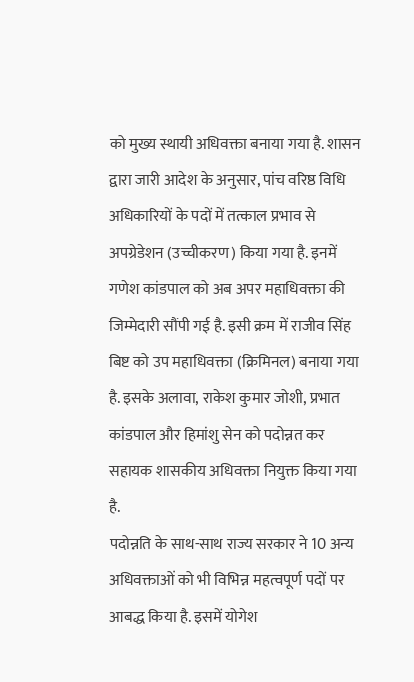को मुख्य स्थायी अधिवक्ता बनाया गया है. शासन द्वारा जारी आदेश के अनुसार, पांच वरिष्ठ विधि अधिकारियों के पदों में तत्काल प्रभाव से अपग्रेडेशन (उच्चीकरण) किया गया है. इनमें गणेश कांडपाल को अब अपर महाधिवक्ता की जिम्मेदारी सौंपी गई है. इसी क्रम में राजीव सिंह बिष्ट को उप महाधिवक्ता (क्रिमिनल) बनाया गया है. इसके अलावा, राकेश कुमार जोशी, प्रभात कांडपाल और हिमांशु सेन को पदोन्नत कर सहायक शासकीय अधिवक्ता नियुक्त किया गया है.
पदोन्नति के साथ-साथ राज्य सरकार ने 10 अन्य अधिवक्ताओं को भी विभिन्न महत्वपूर्ण पदों पर आबद्ध किया है. इसमें योगेश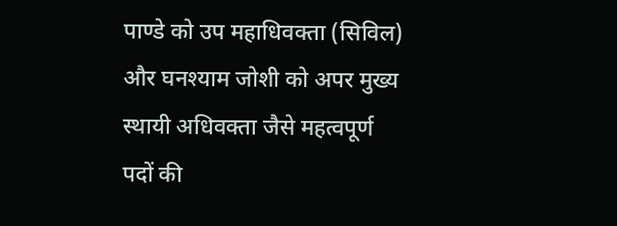पाण्डे को उप महाधिवक्ता (सिविल) और घनश्याम जोशी को अपर मुख्य स्थायी अधिवक्ता जैसे महत्वपूर्ण पदों की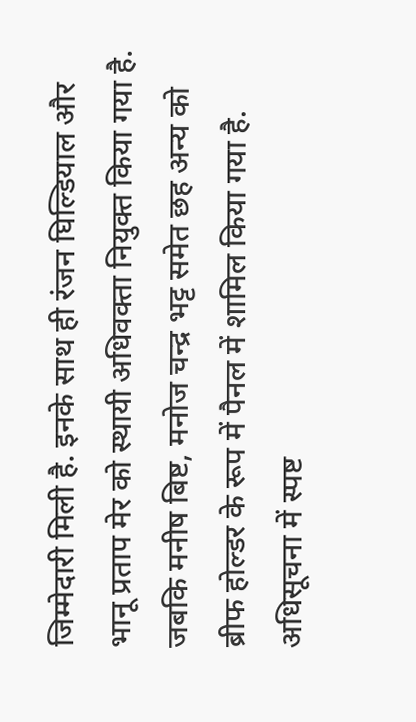जिम्मेदारी मिली है. इनके साथ ही रंजन घिल्डियाल और भानू प्रताप मेर को स्थायी अधिवक्ता नियुक्त किया गया है. जबकि मनीष बिष्ट, मनोज चन्द्र भट्ट समेत छह अन्य को ब्रीफ होल्डर के रूप में पैनल में शामिल किया गया है.
अधिसूचना में स्पष्ट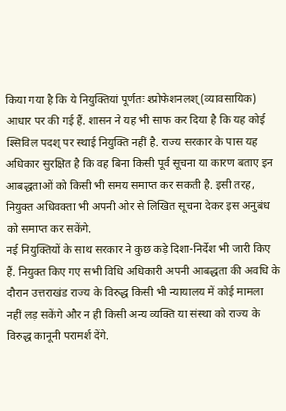किया गया है कि ये नियुक्तियां पूर्णतः श्प्रोफेशनलश् (व्यावसायिक) आधार पर की गई हैं. शासन ने यह भी साफ कर दिया है कि यह कोई श्सिविल पदश् पर स्थाई नियुक्ति नहीं है. राज्य सरकार के पास यह अधिकार सुरक्षित है कि वह बिना किसी पूर्व सूचना या कारण बताए इन आबद्धताओं को किसी भी समय समाप्त कर सकती है. इसी तरह, नियुक्त अधिवक्ता भी अपनी ओर से लिखित सूचना देकर इस अनुबंध को समाप्त कर सकेंगे.
नई नियुक्तियों के साथ सरकार ने कुछ कड़े दिशा-निर्देश भी जारी किए हैं. नियुक्त किए गए सभी विधि अधिकारी अपनी आबद्धता की अवधि के दौरान उत्तराखंड राज्य के विरुद्ध किसी भी न्यायालय में कोई मामला नहीं लड़ सकेंगे और न ही किसी अन्य व्यक्ति या संस्था को राज्य के विरुद्ध कानूनी परामर्श देंगे.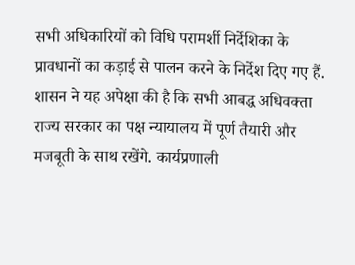सभी अधिकारियों को विधि परामर्शी निर्देशिका के प्रावधानों का कड़ाई से पालन करने के निर्देश दिए गए हैं.
शासन ने यह अपेक्षा की है कि सभी आबद्ध अधिवक्ता राज्य सरकार का पक्ष न्यायालय में पूर्ण तैयारी और मजबूती के साथ रखेंगे. कार्यप्रणाली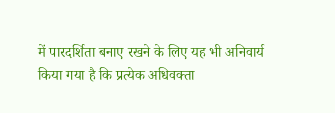में पारदर्शिता बनाए रखने के लिए यह भी अनिवार्य किया गया है कि प्रत्येक अधिवक्ता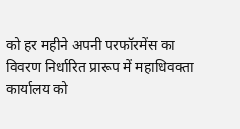को हर महीने अपनी परफॉरमेंस का विवरण निर्धारित प्रारूप में महाधिवक्ता कार्यालय को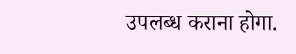उपलब्ध कराना होगा.